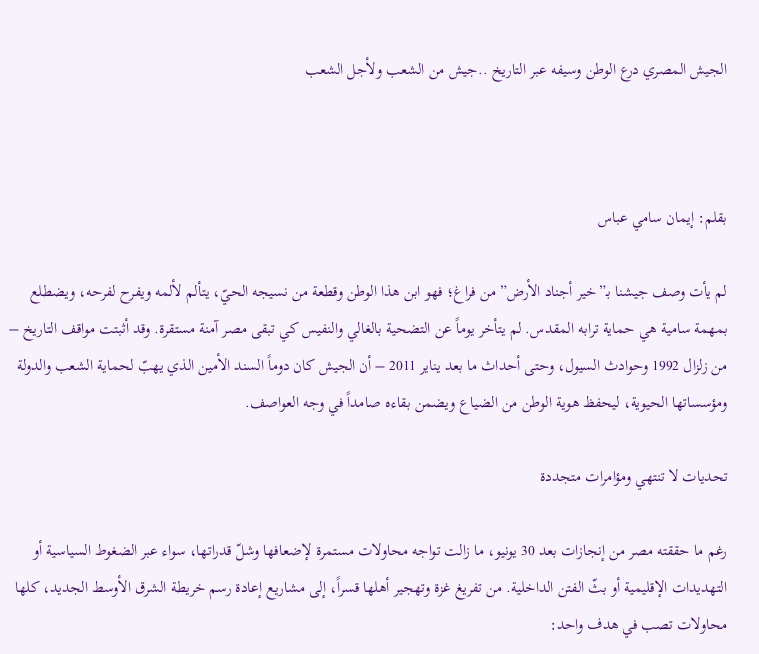الجيش المصري درع الوطن وسيفه عبر التاريخ ..جيش من الشعب ولأجل الشعب



بقلم: إيمان سامي عباس

لم يأت وصف جيشنا بـ”خير أجناد الأرض” من فراغ؛ فهو ابن هذا الوطن وقطعة من نسيجه الحيّ، يتألم لألمه ويفرح لفرحه، ويضطلع بمهمة سامية هي حماية ترابه المقدس. لم يتأخر يوماً عن التضحية بالغالي والنفيس كي تبقى مصر آمنة مستقرة. وقد أثبتت مواقف التاريخ – من زلزال 1992 وحوادث السيول، وحتى أحداث ما بعد يناير 2011 – أن الجيش كان دوماً السند الأمين الذي يهبّ لحماية الشعب والدولة ومؤسساتها الحيوية، ليحفظ هوية الوطن من الضياع ويضمن بقاءه صامداً في وجه العواصف.

تحديات لا تنتهي ومؤامرات متجددة

رغم ما حققته مصر من إنجازات بعد 30 يونيو، ما زالت تواجه محاولات مستمرة لإضعافها وشلّ قدراتها، سواء عبر الضغوط السياسية أو التهديدات الإقليمية أو بثّ الفتن الداخلية. من تفريغ غزة وتهجير أهلها قسراً، إلى مشاريع إعادة رسم خريطة الشرق الأوسط الجديد، كلها محاولات تصب في هدف واحد: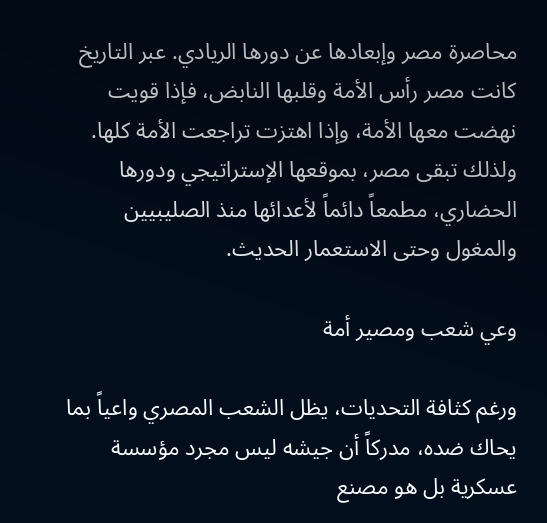محاصرة مصر وإبعادها عن دورها الريادي. عبر التاريخ كانت مصر رأس الأمة وقلبها النابض، فإذا قويت نهضت معها الأمة، وإذا اهتزت تراجعت الأمة كلها. ولذلك تبقى مصر، بموقعها الإستراتيجي ودورها الحضاري، مطمعاً دائماً لأعدائها منذ الصليبيين والمغول وحتى الاستعمار الحديث.

وعي شعب ومصير أمة

ورغم كثافة التحديات، يظل الشعب المصري واعياً بما يحاك ضده، مدركاً أن جيشه ليس مجرد مؤسسة عسكرية بل هو مصنع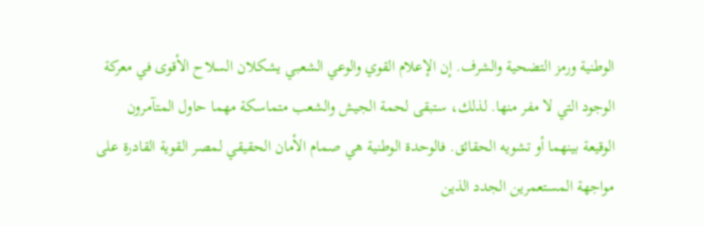الوطنية ورمز التضحية والشرف. إن الإعلام القوي والوعي الشعبي يشكلان السلاح الأقوى في معركة الوجود التي لا مفر منها. لذلك، ستبقى لحمة الجيش والشعب متماسكة مهما حاول المتآمرون الوقيعة بينهما أو تشويه الحقائق. فالوحدة الوطنية هي صمام الأمان الحقيقي لمصر القوية القادرة على مواجهة المستعمرين الجدد الذين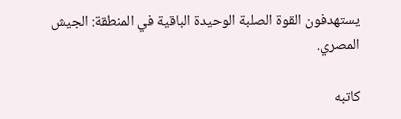يستهدفون القوة الصلبة الوحيدة الباقية في المنطقة: الجيش المصري.

كاتبه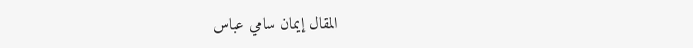المقال إيمان سامي عباس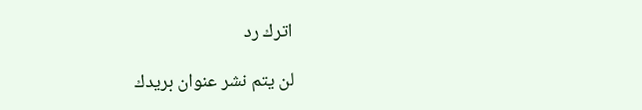اترك رد

لن يتم نشر عنوان بريدك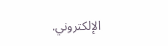الإلكتروني.